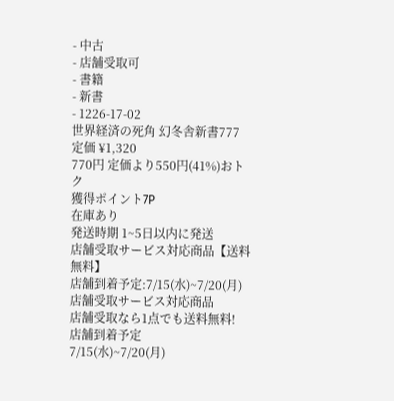- 中古
- 店舗受取可
- 書籍
- 新書
- 1226-17-02
世界経済の死角 幻冬舎新書777
定価 ¥1,320
770円 定価より550円(41%)おトク
獲得ポイント7P
在庫あり
発送時期 1~5日以内に発送
店舗受取サービス対応商品【送料無料】
店舗到着予定:7/15(水)~7/20(月)
店舗受取サービス対応商品
店舗受取なら1点でも送料無料!
店舗到着予定
7/15(水)~7/20(月)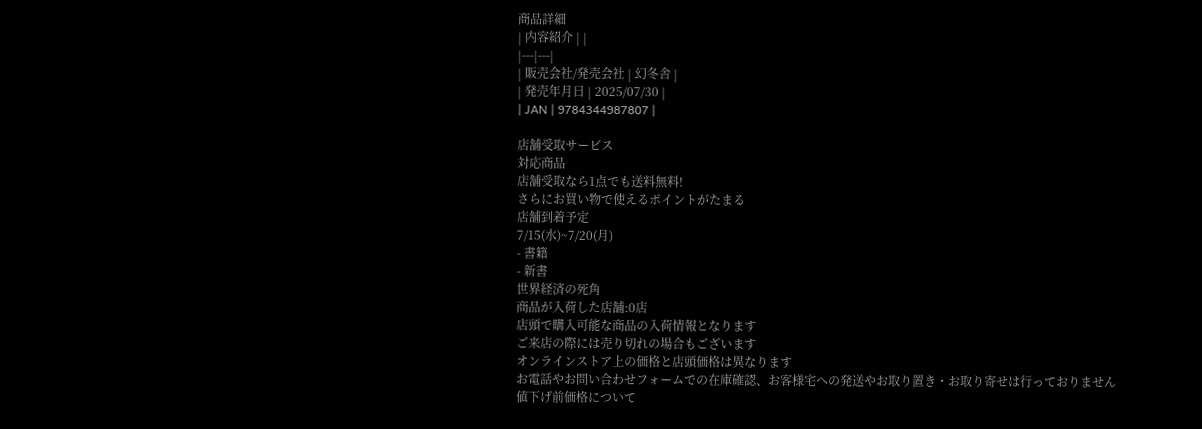商品詳細
| 内容紹介 | |
|---|---|
| 販売会社/発売会社 | 幻冬舎 |
| 発売年月日 | 2025/07/30 |
| JAN | 9784344987807 |

店舗受取サービス
対応商品
店舗受取なら1点でも送料無料!
さらにお買い物で使えるポイントがたまる
店舗到着予定
7/15(水)~7/20(月)
- 書籍
- 新書
世界経済の死角
商品が入荷した店舗:0店
店頭で購入可能な商品の入荷情報となります
ご来店の際には売り切れの場合もございます
オンラインストア上の価格と店頭価格は異なります
お電話やお問い合わせフォームでの在庫確認、お客様宅への発送やお取り置き・お取り寄せは行っておりません
値下げ前価格について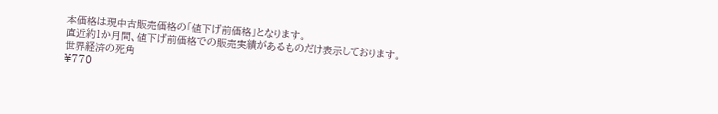本価格は現中古販売価格の「値下げ前価格」となります。
直近約1か月間、値下げ前価格での販売実績があるものだけ表示しております。
世界経済の死角
¥770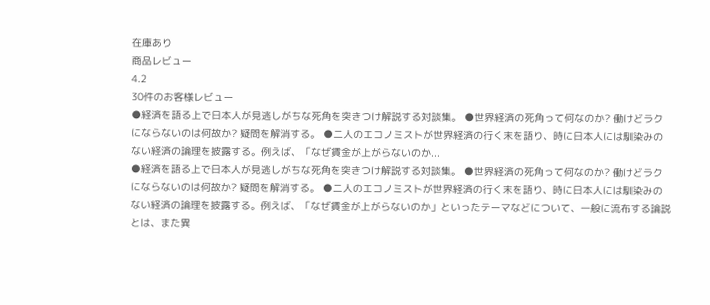在庫あり
商品レビュー
4.2
30件のお客様レビュー
●経済を語る上で日本人が見逃しがちな死角を突きつけ解説する対談集。 ●世界経済の死角って何なのか? 働けどラクにならないのは何故か? 疑問を解消する。 ●二人のエコノミストが世界経済の行く末を語り、時に日本人には馴染みのない経済の論理を披露する。例えば、「なぜ賃金が上がらないのか...
●経済を語る上で日本人が見逃しがちな死角を突きつけ解説する対談集。 ●世界経済の死角って何なのか? 働けどラクにならないのは何故か? 疑問を解消する。 ●二人のエコノミストが世界経済の行く末を語り、時に日本人には馴染みのない経済の論理を披露する。例えば、「なぜ賃金が上がらないのか」といったテーマなどについて、一般に流布する論説とは、また異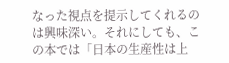なった視点を提示してくれるのは興味深い。それにしても、この本では「日本の生産性は上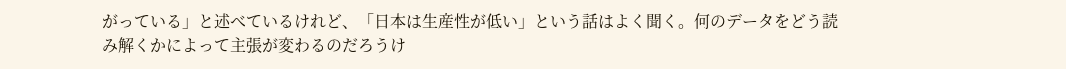がっている」と述べているけれど、「日本は生産性が低い」という話はよく聞く。何のデータをどう読み解くかによって主張が変わるのだろうけ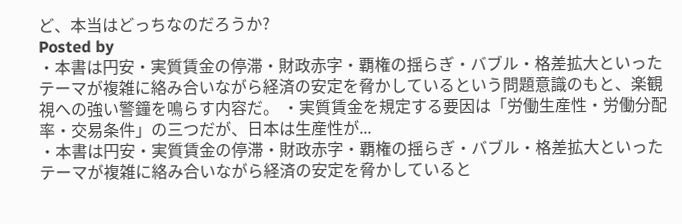ど、本当はどっちなのだろうか?
Posted by
・本書は円安・実質賃金の停滞・財政赤字・覇権の揺らぎ・バブル・格差拡大といったテーマが複雑に絡み合いながら経済の安定を脅かしているという問題意識のもと、楽観視への強い警鐘を鳴らす内容だ。 ・実質賃金を規定する要因は「労働生産性・労働分配率・交易条件」の三つだが、日本は生産性が...
・本書は円安・実質賃金の停滞・財政赤字・覇権の揺らぎ・バブル・格差拡大といったテーマが複雑に絡み合いながら経済の安定を脅かしていると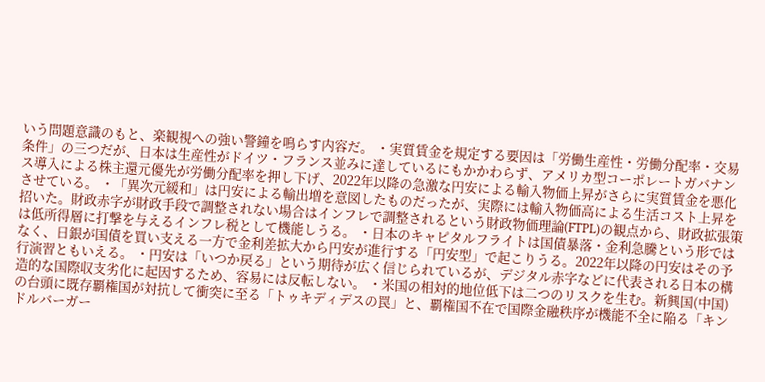いう問題意識のもと、楽観視への強い警鐘を鳴らす内容だ。 ・実質賃金を規定する要因は「労働生産性・労働分配率・交易条件」の三つだが、日本は生産性がドイツ・フランス並みに達しているにもかかわらず、アメリカ型コーポレートガバナンス導入による株主還元優先が労働分配率を押し下げ、2022年以降の急激な円安による輸入物価上昇がさらに実質賃金を悪化させている。 ・「異次元緩和」は円安による輸出増を意図したものだったが、実際には輸入物価高による生活コスト上昇を招いた。財政赤字が財政手段で調整されない場合はインフレで調整されるという財政物価理論(FTPL)の観点から、財政拡張策は低所得層に打撃を与えるインフレ税として機能しうる。 ・日本のキャピタルフライトは国債暴落・金利急騰という形ではなく、日銀が国債を買い支える一方で金利差拡大から円安が進行する「円安型」で起こりうる。2022年以降の円安はその予行演習ともいえる。 ・円安は「いつか戻る」という期待が広く信じられているが、デジタル赤字などに代表される日本の構造的な国際収支劣化に起因するため、容易には反転しない。 ・米国の相対的地位低下は二つのリスクを生む。新興国(中国)の台頭に既存覇権国が対抗して衝突に至る「トゥキディデスの罠」と、覇権国不在で国際金融秩序が機能不全に陥る「キンドルバーガー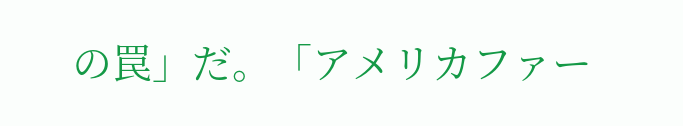の罠」だ。「アメリカファー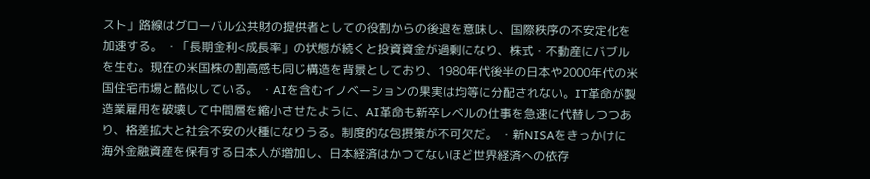スト」路線はグローバル公共財の提供者としての役割からの後退を意味し、国際秩序の不安定化を加速する。 ・「長期金利<成長率」の状態が続くと投資資金が過剰になり、株式・不動産にバブルを生む。現在の米国株の割高感も同じ構造を背景としており、1980年代後半の日本や2000年代の米国住宅市場と酷似している。 ・AIを含むイノベーションの果実は均等に分配されない。IT革命が製造業雇用を破壊して中間層を縮小させたように、AI革命も新卒レベルの仕事を急速に代替しつつあり、格差拡大と社会不安の火種になりうる。制度的な包摂策が不可欠だ。 ・新NISAをきっかけに海外金融資産を保有する日本人が増加し、日本経済はかつてないほど世界経済への依存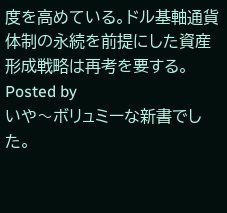度を高めている。ドル基軸通貨体制の永続を前提にした資産形成戦略は再考を要する。
Posted by
いや〜ボリュミーな新書でした。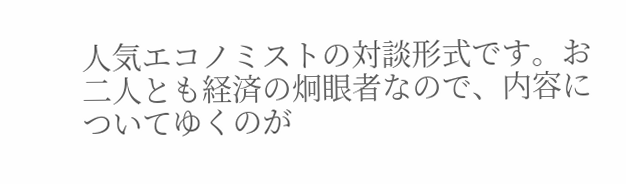人気エコノミストの対談形式です。お二人とも経済の炯眼者なので、内容についてゆくのが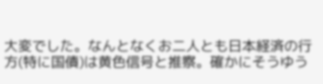大変でした。なんとなくお二人とも日本経済の行方(特に国債)は黄色信号と推察。確かにそうゆう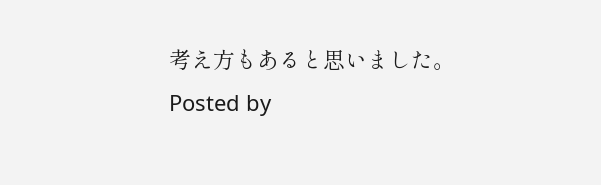考え方もあると思いました。
Posted by